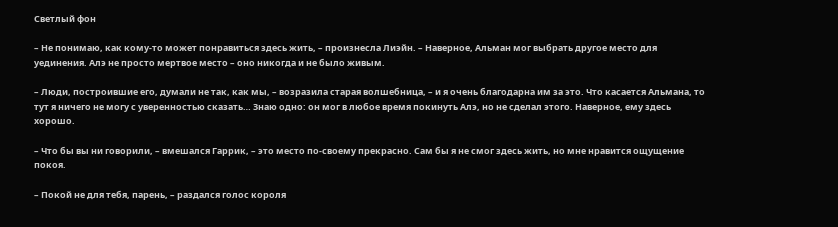Светлый фон

– Не понимаю, как кому-то может понравиться здесь жить, – произнесла Лиэйн. – Наверное, Альман мог выбрать другое место для уединения. Алэ не просто мертвое место – оно никогда и не было живым.

– Люди, построившие его, думали не так, как мы, – возразила старая волшебница, – и я очень благодарна им за это. Что касается Альмана, то тут я ничего не могу с уверенностью сказать… Знаю одно: он мог в любое время покинуть Алэ, но не сделал этого. Наверное, ему здесь хорошо.

– Что бы вы ни говорили, – вмешался Гаррик, – это место по-своему прекрасно. Сам бы я не смог здесь жить, но мне нравится ощущение покоя.

– Покой не для тебя, парень, – раздался голос короля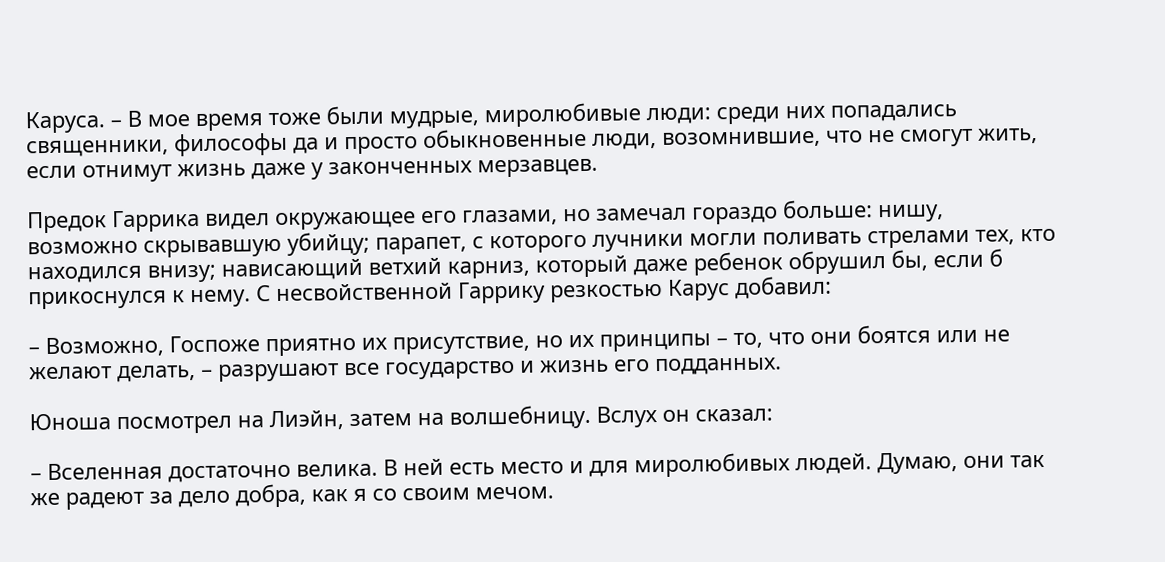Каруса. – В мое время тоже были мудрые, миролюбивые люди: среди них попадались священники, философы да и просто обыкновенные люди, возомнившие, что не смогут жить, если отнимут жизнь даже у законченных мерзавцев.

Предок Гаррика видел окружающее его глазами, но замечал гораздо больше: нишу, возможно скрывавшую убийцу; парапет, с которого лучники могли поливать стрелами тех, кто находился внизу; нависающий ветхий карниз, который даже ребенок обрушил бы, если б прикоснулся к нему. С несвойственной Гаррику резкостью Карус добавил:

– Возможно, Госпоже приятно их присутствие, но их принципы – то, что они боятся или не желают делать, – разрушают все государство и жизнь его подданных.

Юноша посмотрел на Лиэйн, затем на волшебницу. Вслух он сказал:

– Вселенная достаточно велика. В ней есть место и для миролюбивых людей. Думаю, они так же радеют за дело добра, как я со своим мечом.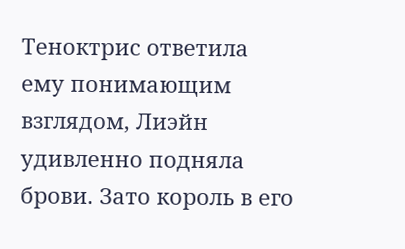Теноктрис ответила ему понимающим взглядом, Лиэйн удивленно подняла брови. Зато король в его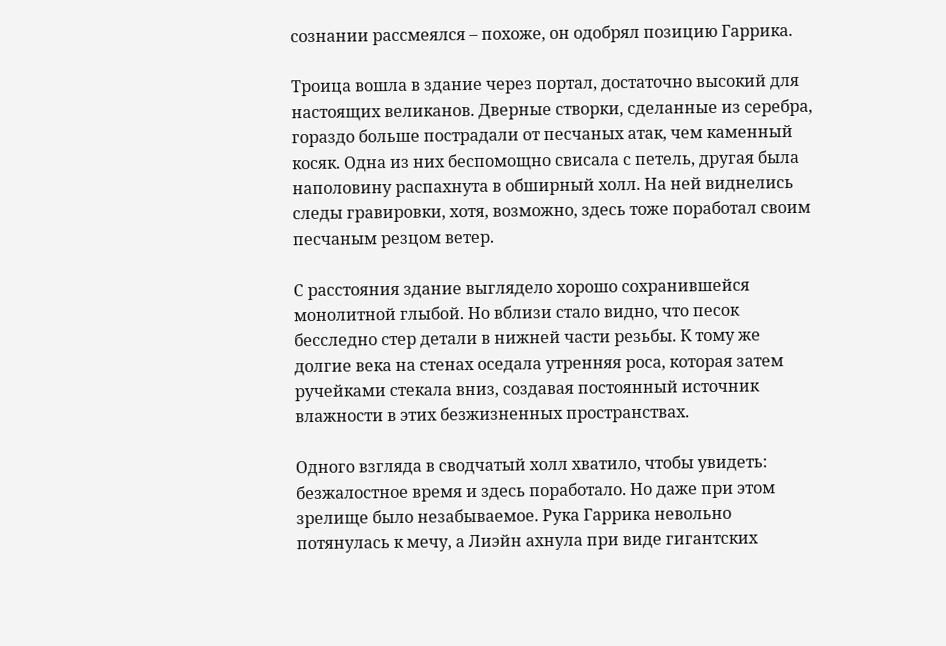сознании рассмеялся – похоже, он одобрял позицию Гаррика.

Троица вошла в здание через портал, достаточно высокий для настоящих великанов. Дверные створки, сделанные из серебра, гораздо больше пострадали от песчаных атак, чем каменный косяк. Одна из них беспомощно свисала с петель, другая была наполовину распахнута в обширный холл. На ней виднелись следы гравировки, хотя, возможно, здесь тоже поработал своим песчаным резцом ветер.

С расстояния здание выглядело хорошо сохранившейся монолитной глыбой. Но вблизи стало видно, что песок бесследно стер детали в нижней части резьбы. К тому же долгие века на стенах оседала утренняя роса, которая затем ручейками стекала вниз, создавая постоянный источник влажности в этих безжизненных пространствах.

Одного взгляда в сводчатый холл хватило, чтобы увидеть: безжалостное время и здесь поработало. Но даже при этом зрелище было незабываемое. Рука Гаррика невольно потянулась к мечу, а Лиэйн ахнула при виде гигантских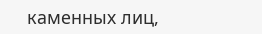каменных лиц,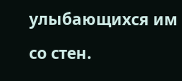улыбающихся им со стен.